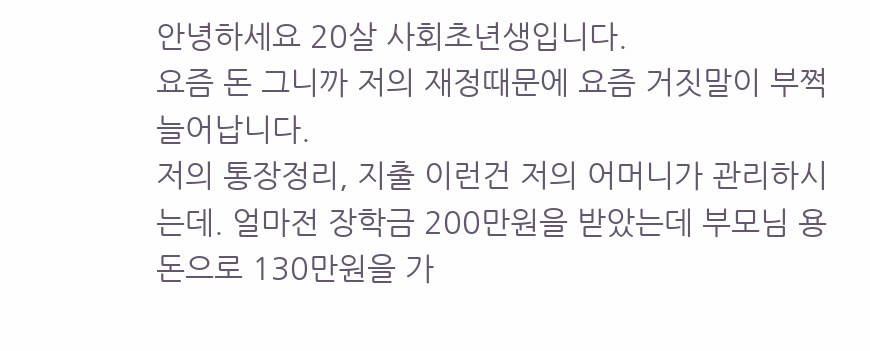안녕하세요 20살 사회초년생입니다.
요즘 돈 그니까 저의 재정때문에 요즘 거짓말이 부쩍 늘어납니다.
저의 통장정리, 지출 이런건 저의 어머니가 관리하시는데. 얼마전 장학금 200만원을 받았는데 부모님 용돈으로 130만원을 가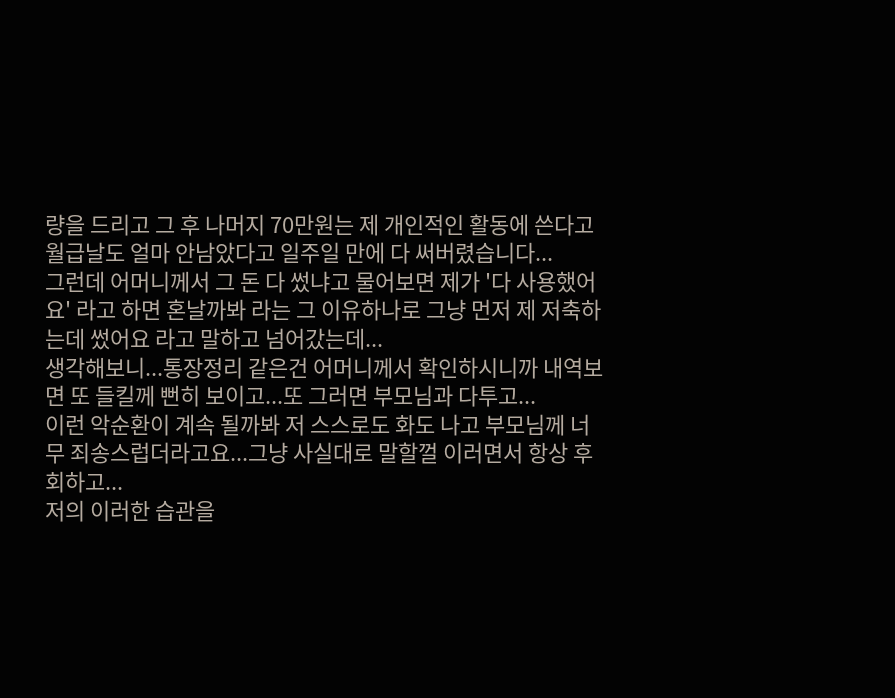량을 드리고 그 후 나머지 70만원는 제 개인적인 활동에 쓴다고 월급날도 얼마 안남았다고 일주일 만에 다 써버렸습니다...
그런데 어머니께서 그 돈 다 썼냐고 물어보면 제가 '다 사용했어요' 라고 하면 혼날까봐 라는 그 이유하나로 그냥 먼저 제 저축하는데 썼어요 라고 말하고 넘어갔는데...
생각해보니...통장정리 같은건 어머니께서 확인하시니까 내역보면 또 들킬께 뻔히 보이고...또 그러면 부모님과 다투고...
이런 악순환이 계속 될까봐 저 스스로도 화도 나고 부모님께 너무 죄송스럽더라고요...그냥 사실대로 말할껄 이러면서 항상 후회하고...
저의 이러한 습관을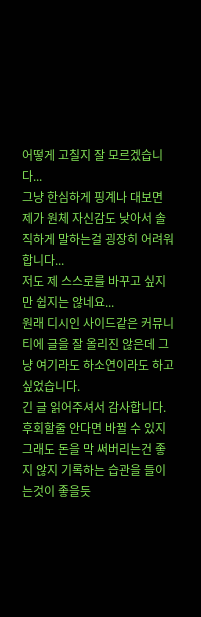어떻게 고칠지 잘 모르겠습니다...
그냥 한심하게 핑계나 대보면 제가 원체 자신감도 낮아서 솔직하게 말하는걸 굉장히 어려워합니다...
저도 제 스스로를 바꾸고 싶지만 쉽지는 않네요...
원래 디시인 사이드같은 커뮤니티에 글을 잘 올리진 않은데 그냥 여기라도 하소연이라도 하고 싶었습니다.
긴 글 읽어주셔서 감사합니다.
후회할줄 안다면 바뀔 수 있지 그래도 돈을 막 써버리는건 좋지 않지 기록하는 습관을 들이는것이 좋을듯